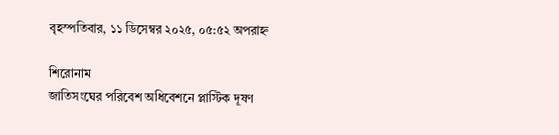বৃহস্পতিবার, ১১ ডিসেম্বর ২০২৫, ০৫:৫২ অপরাহ্ন

শিরোনাম
জাতিসংঘের পরিবেশ অধিবেশনে প্লাস্টিক দূষণ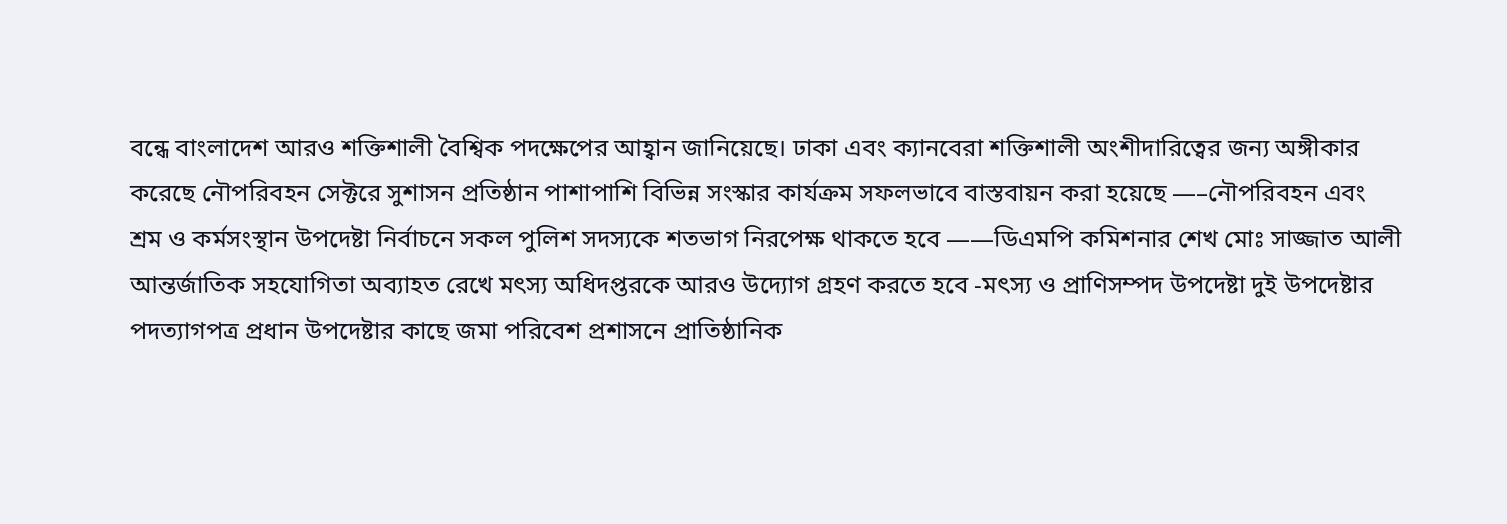বন্ধে বাংলাদেশ আরও শক্তিশালী বৈশ্বিক পদক্ষেপের আহ্বান জানিয়েছে। ঢাকা এবং ক্যানবেরা শক্তিশালী অংশীদারিত্বের জন্য অঙ্গীকার করেছে নৌপরিবহন সেক্টরে সুশাসন প্রতিষ্ঠান পাশাপাশি বিভিন্ন সংস্কার কার্যক্রম সফলভাবে বাস্তবায়ন করা হয়েছে —–নৌপরিবহন এবং শ্রম ও কর্মসংস্থান উপদেষ্টা নির্বাচনে সকল পুলিশ সদস্যকে শতভাগ নিরপেক্ষ থাকতে হবে ——ডিএমপি কমিশনার শেখ মোঃ সাজ্জাত আলী আন্তর্জাতিক সহযোগিতা অব্যাহত রেখে মৎস্য অধিদপ্তরকে আরও উদ্যোগ গ্রহণ করতে হবে -মৎস্য ও প্রাণিসম্পদ উপদেষ্টা দুই উপদেষ্টার পদত্যাগপত্র প্রধান উপদেষ্টার কাছে জমা পরিবেশ প্রশাসনে প্রাতিষ্ঠানিক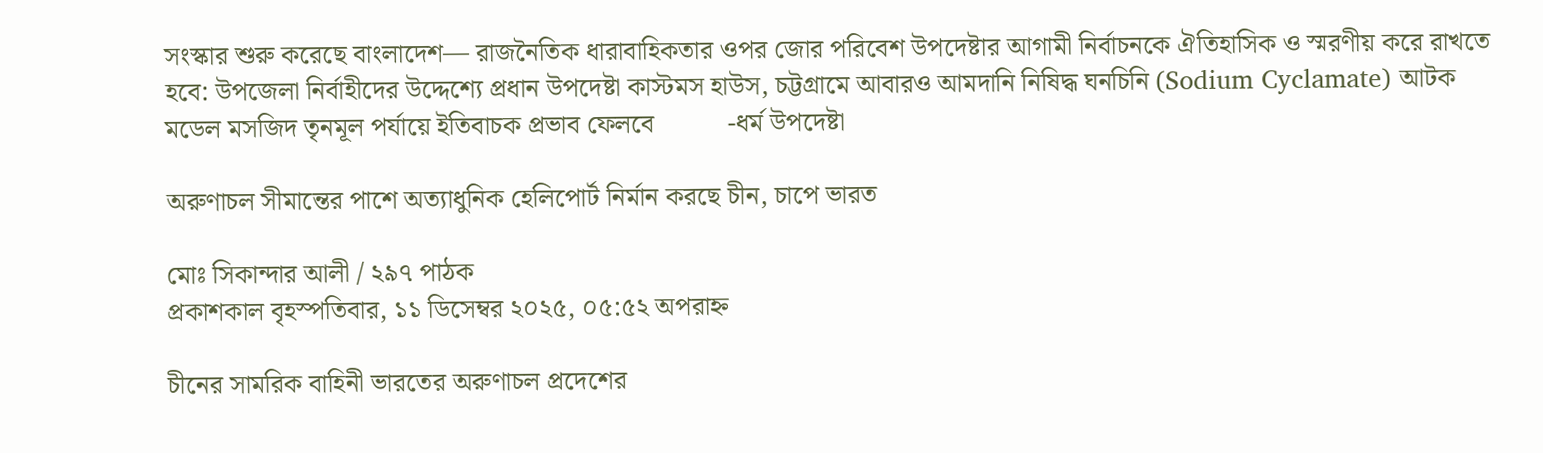সংস্কার শুরু করেছে বাংলাদেশ— রাজনৈতিক ধারাবাহিকতার ওপর জোর পরিবেশ উপদেষ্টার আগামী নির্বাচনকে ঐতিহাসিক ও স্মরণীয় করে রাখতে হবে: উপজেলা নির্বাহীদের উদ্দেশ্যে প্রধান উপদেষ্টা কাস্টমস হাউস, চট্টগ্রামে আবারও আমদানি নিষিদ্ধ ঘনচিনি (Sodium Cyclamate) আটক মডেল মসজিদ তৃনমূল পর্যায়ে ইতিবাচক প্রভাব ফেলবে           -ধর্ম উপদেষ্টা

অরুণাচল সীমান্তের পাশে অত্যাধুনিক হেলিপোর্ট নির্মান করছে চীন, চাপে ভারত

মোঃ সিকান্দার আলী / ২৯৭ পাঠক
প্রকাশকাল বৃহস্পতিবার, ১১ ডিসেম্বর ২০২৫, ০৫:৫২ অপরাহ্ন

চীনের সামরিক বাহিনী ভারতের অরুণাচল প্রদেশের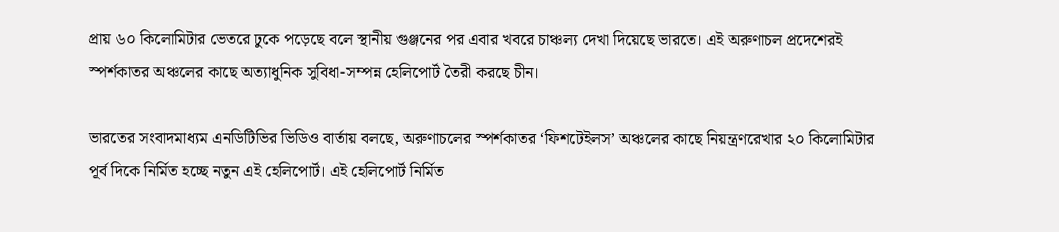প্রায় ৬০ কিলোমিটার ভেতরে ঢুকে পড়েছে বলে স্থানীয় গুঞ্জনের পর এবার খবরে চাঞ্চল্য দেখা দিয়েছে ভারতে। এই অরুণাচল প্রদেশেরই স্পর্শকাতর অঞ্চলের কাছে অত্যাধুনিক সুবিধা-সম্পন্ন হেলিপোর্ট তৈরী করছে চীন।

ভারতের সংবাদমাধ্যম এনডিটিভির ভিডিও বার্তায় বলছে, অরুণাচলের স্পর্শকাতর ‘ফিশটেইলস’ অঞ্চলের কাছে নিয়ন্ত্রণরেখার ২০ কিলোমিটার পূর্ব দিকে নির্মিত হচ্ছে নতুন এই হেলিপোর্ট। এই হেলিপোর্ট নির্মিত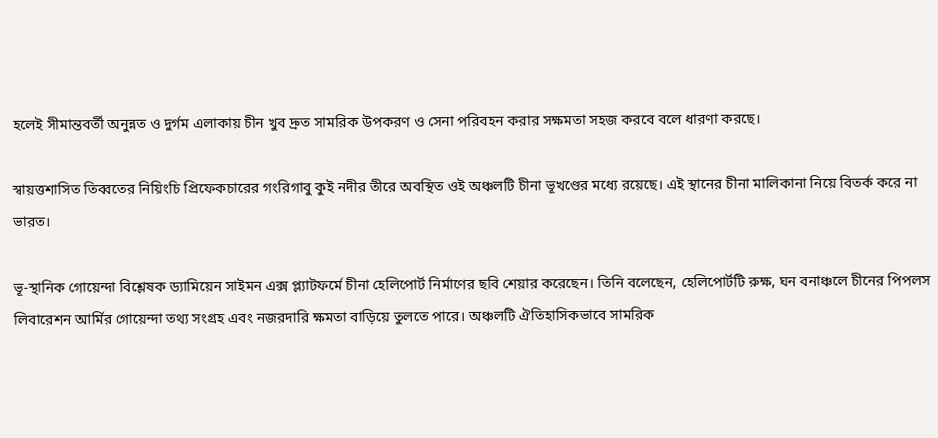হলেই সীমান্তবর্তী অনুন্নত ও দুর্গম এলাকায় চীন খুব দ্রুত সামরিক উপকরণ ও সেনা পরিবহন করার সক্ষমতা সহজ করবে বলে ধারণা করছে।

স্বায়ত্তশাসিত তিব্বতের নিয়িংচি প্রিফেকচারের গংরিগাবু কুই নদীর তীরে অবস্থিত ওই অঞ্চলটি চীনা ভূখণ্ডের মধ্যে রয়েছে। এই স্থানের চীনা মালিকানা নিয়ে বিতর্ক করে না ভারত।

ভূ-স্থানিক গোয়েন্দা বিশ্লেষক ড্যামিয়েন সাইমন এক্স প্ল্যাটফর্মে চীনা হেলিপোর্ট নির্মাণের ছবি শেয়ার করেছেন। তিনি বলেছেন, হেলিপোর্টটি রুক্ষ, ঘন বনাঞ্চলে চীনের পিপলস লিবারেশন আর্মির গোয়েন্দা তথ্য সংগ্রহ এবং নজরদারি ক্ষমতা বাড়িয়ে তুলতে পারে। অঞ্চলটি ঐতিহাসিকভাবে সামরিক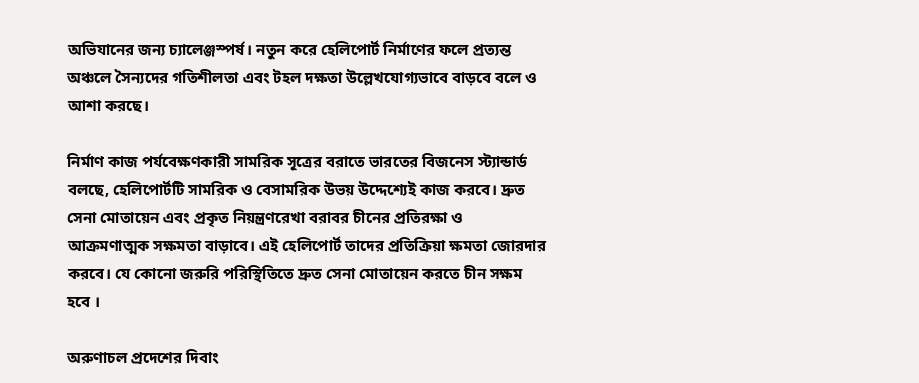অভিযানের জন্য চ্যালেঞ্জস্পর্ষ। নতুন করে হেলিপোর্ট নির্মাণের ফলে প্রত্যন্ত অঞ্চলে সৈন্যদের গতিশীলতা এবং টহল দক্ষতা উল্লেখযোগ্যভাবে বাড়বে বলে ও আশা করছে।

নির্মাণ কাজ পর্যবেক্ষণকারী সামরিক সূত্রের বরাতে ভারতের বিজনেস স্ট্যান্ডার্ড বলছে, হেলিপোর্টটি সামরিক ও বেসামরিক উভয় উদ্দেশ্যেই কাজ করবে। দ্রুত সেনা মোতায়েন এবং প্রকৃত নিয়ন্ত্রণরেখা বরাবর চীনের প্রতিরক্ষা ও আক্রমণাত্মক সক্ষমতা বাড়াবে। এই হেলিপোর্ট তাদের প্রতিক্রিয়া ক্ষমতা জোরদার করবে। যে কোনো জরুরি পরিস্থিতিতে দ্রুত সেনা মোতায়েন করতে চীন সক্ষম হবে ।

অরুণাচল প্রদেশের দিবাং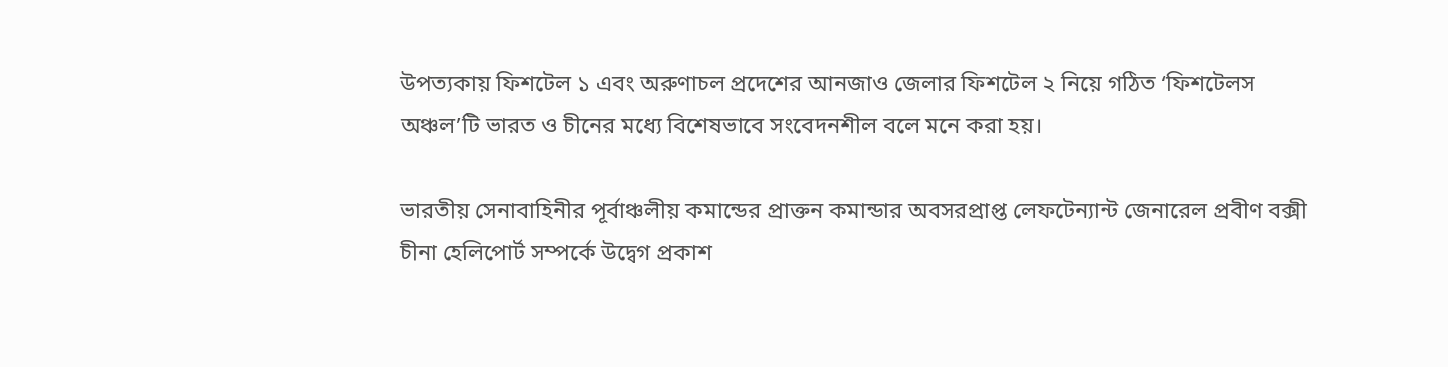উপত্যকায় ফিশটেল ১ এবং অরুণাচল প্রদেশের আনজাও জেলার ফিশটেল ২ নিয়ে গঠিত ‘ফিশটেলস অঞ্চল’টি ভারত ও চীনের মধ্যে বিশেষভাবে সংবেদনশীল বলে মনে করা হয়।

ভারতীয় সেনাবাহিনীর পূর্বাঞ্চলীয় কমান্ডের প্রাক্তন কমান্ডার অবসরপ্রাপ্ত লেফটেন্যান্ট জেনারেল প্রবীণ বক্সী চীনা হেলিপোর্ট সম্পর্কে উদ্বেগ প্রকাশ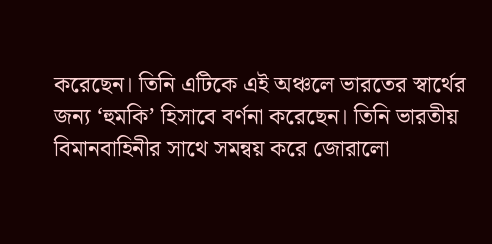করেছেন। তিনি এটিকে এই অঞ্চলে ভারতের স্বার্থের জন্য ‘হুমকি’ হিসাবে বর্ণনা করেছেন। তিনি ভারতীয় বিমানবাহিনীর সাথে সমন্বয় করে জোরালো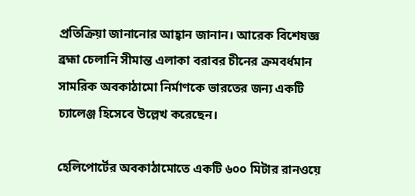প্রতিক্রিয়া জানানোর আহ্বান জানান। আরেক বিশেষজ্ঞ ব্রহ্মা চেলানি সীমান্ত এলাকা বরাবর চীনের ক্রমবর্ধমান সামরিক অবকাঠামো নির্মাণকে ভারতের জন্য একটি চ্যালেঞ্জ হিসেবে উল্লেখ করেছেন।

হেলিপোর্টের অবকাঠামোতে একটি ৬০০ মিটার রানওয়ে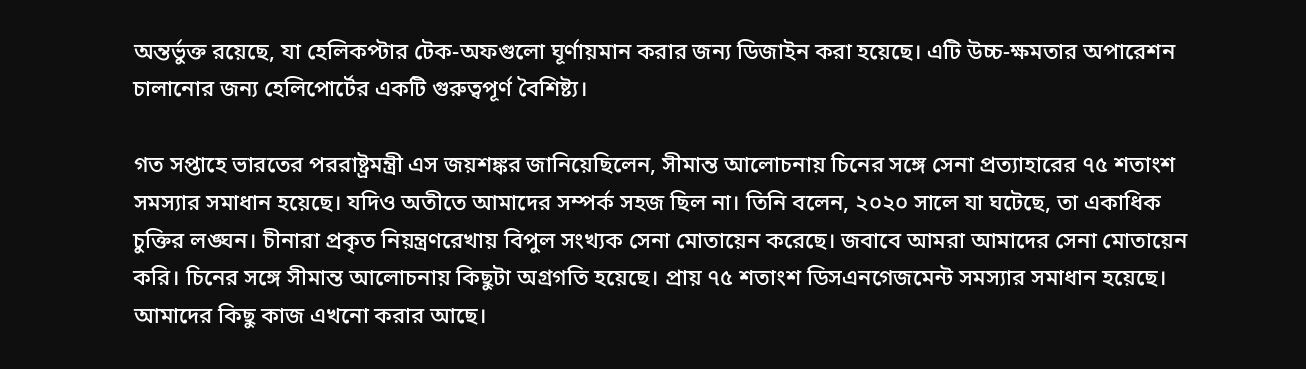অন্তর্ভুক্ত রয়েছে, যা হেলিকপ্টার টেক-অফগুলো ঘূর্ণায়মান করার জন্য ডিজাইন করা হয়েছে। এটি উচ্চ-ক্ষমতার অপারেশন চালানোর জন্য হেলিপোর্টের একটি গুরুত্বপূর্ণ বৈশিষ্ট্য।

গত সপ্তাহে ভারতের পররাষ্ট্রমন্ত্রী এস জয়শঙ্কর জানিয়েছিলেন, সীমান্ত আলোচনায় চিনের সঙ্গে সেনা প্রত্যাহারের ৭৫ শতাংশ সমস্যার সমাধান হয়েছে। যদিও অতীতে আমাদের সম্পর্ক সহজ ছিল না। তিনি বলেন, ২০২০ সালে যা ঘটেছে, তা একাধিক চুক্তির লঙ্ঘন। চীনারা প্রকৃত নিয়ন্ত্রণরেখায় বিপুল সংখ্যক সেনা মোতায়েন করেছে। জবাবে আমরা আমাদের সেনা মোতায়েন করি। চিনের সঙ্গে সীমান্ত আলোচনায় কিছুটা অগ্রগতি হয়েছে। প্রায় ৭৫ শতাংশ ডিসএনগেজমেন্ট সমস্যার সমাধান হয়েছে। আমাদের কিছু কাজ এখনো করার আছে।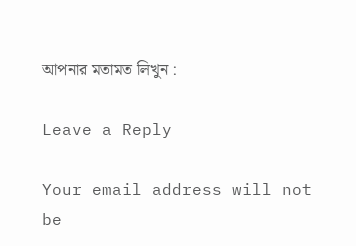আপনার মতামত লিখুন :

Leave a Reply

Your email address will not be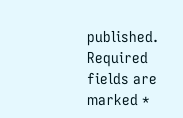published. Required fields are marked *